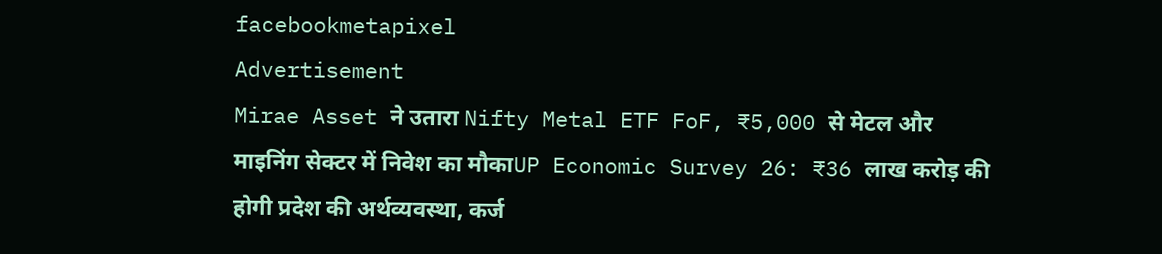facebookmetapixel
Advertisement
Mirae Asset ने उतारा Nifty Metal ETF FoF, ₹5,000 से मेटल और माइनिंग सेक्टर में निवेश का मौकाUP Economic Survey 26: ₹36 लाख करोड़ की होगी प्रदेश की अर्थव्यवस्था, कर्ज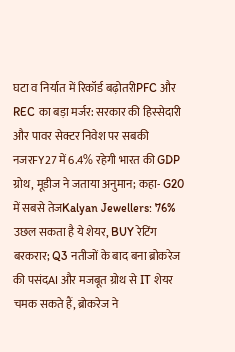घटा व निर्यात में रिकॉर्ड बढ़ोतरीPFC और REC का बड़ा मर्जर: सरकार की हिस्सेदारी और पावर सेक्टर निवेश पर सबकी नजरFY27 में 6.4% रहेगी भारत की GDP ग्रोथ, मूडीज ने जताया अनुमान; कहा- G20 में सबसे तेजKalyan Jewellers: 76% उछल सकता है ये शेयर, BUY रेटिंग बरकरार; Q3 नतीजों के बाद बना ब्रोकरेज की पसंदAI और मजबूत ग्रोथ से IT शेयर चमक सकते हैं, ब्रोकरेज ने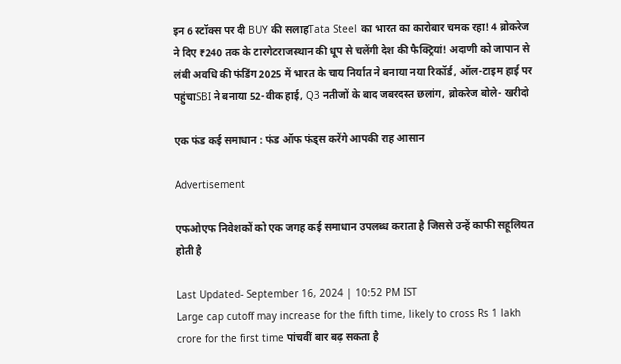इन 6 स्टॉक्स पर दी BUY की सलाहTata Steel का भारत का कारोबार चमक रहा! 4 ब्रोकरेज ने दिए ₹240 तक के टारगेटराजस्थान की धूप से चलेंगी देश की फैक्ट्रियां! अदाणी को जापान से लंबी अवधि की फंडिंग2025 में भारत के चाय निर्यात ने बनाया नया रिकॉर्ड, ऑल-टाइम हाई पर पहुंचाSBI ने बनाया 52-वीक हाई, Q3 नतीजों के बाद जबरदस्त छलांग, ब्रोकरेज बोले- खरीदो

एक फंड कई समाधान : फंड ऑफ फंड्स करेंगे आपकी राह आसान

Advertisement

एफओएफ निवेशकों को एक जगह कई समाधान उपलब्ध कराता है जिससे उन्हें काफी सहूलियत होती है

Last Updated- September 16, 2024 | 10:52 PM IST
Large cap cutoff may increase for the fifth time, likely to cross Rs 1 lakh crore for the first time पांचवीं बार बढ़ सकता है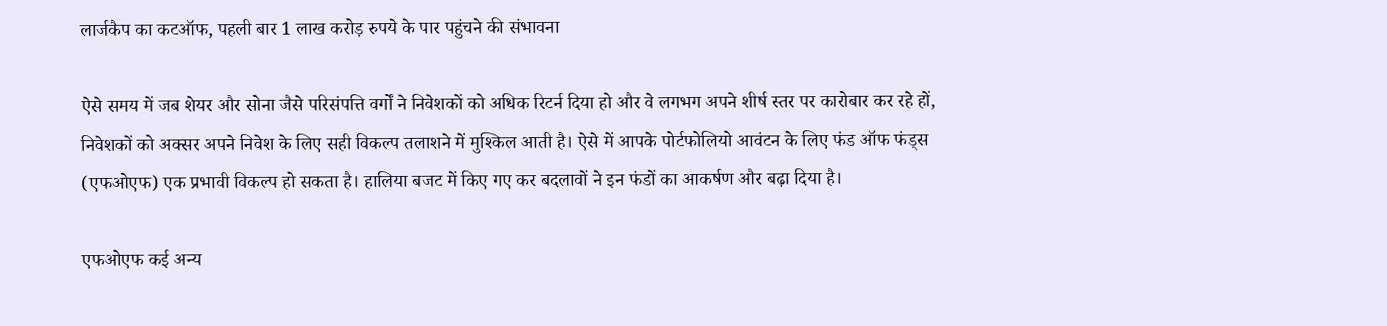लार्जकैप का कटऑफ, पहली बार 1 लाख करोड़ रुपये के पार पहुंचने की संभावना

ऐसे समय में जब शेयर और सोना जैसे परिसंपत्ति वर्गों ने निवेशकों को अधिक रिटर्न दिया हो और वे लगभग अपने शीर्ष स्तर पर कारोबार कर रहे हों, निवेशकों को अक्सर अपने निवेश के लिए सही विकल्प तलाशने में मुश्किल आती है। ऐसे में आपके पोर्टफोलियो आवंटन के लिए फंड ऑफ फंड्स (एफओएफ) एक प्रभावी विकल्प हो सकता है। हालिया बजट में किए गए कर बदलावों ने इन फंडों का आकर्षण और बढ़ा दिया है।

एफओएफ कई अन्य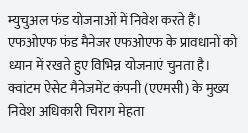म्युचुअल फंड योजनाओं में निवेश करते हैं। एफओएफ फंड मैनेजर एफओएफ के प्रावधानों को ध्यान में रखते हुए विभिन्न योजनाएं चुनता है। क्वांटम ऐसेट मैनेजमेंट कंपनी (एएमसी) के मुख्य निवेश अधिकारी चिराग मेहता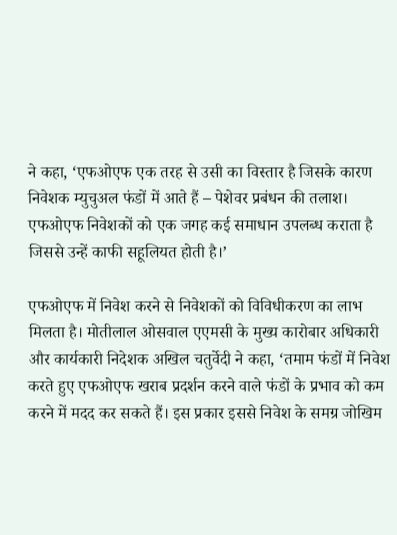ने कहा, ‘एफओएफ एक तरह से उसी का विस्तार है जिसके कारण निवेशक म्युचुअल फंडों में आते हैं – पेशेवर प्रबंधन की तलाश। एफओएफ निवेशकों को एक जगह कई समाधान उपलब्ध कराता है जिससे उन्हें काफी सहूलियत होती है।’

एफओएफ में निवेश करने से निवेशकों को विविधीकरण का लाभ मिलता है। मोतीलाल ओसवाल एएमसी के मुख्य कारोबार अधिकारी और कार्यकारी निदेशक अखिल चतुर्वेदी ने कहा, ‘तमाम फंडों में निवेश करते हुए एफओएफ खराब प्रदर्शन करने वाले फंडों के प्रभाव को कम करने में मदद कर सकते हैं। इस प्रकार इससे निवेश के समग्र जोखिम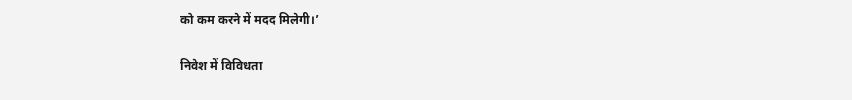को कम करने में मदद मिलेगी।’

निवेश में विविधता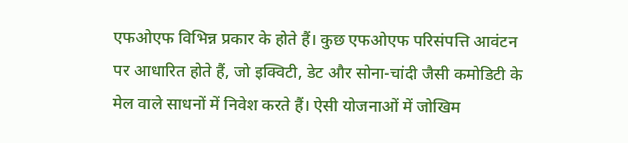एफओएफ विभिन्न प्रकार के होते हैं। कुछ एफओएफ परिसंपत्ति आवंटन पर आधारित होते हैं, जो इक्विटी, डेट और सोना-चांदी जैसी कमोडिटी के मेल वाले साधनों में निवेश करते हैं। ऐसी योजनाओं में जोखिम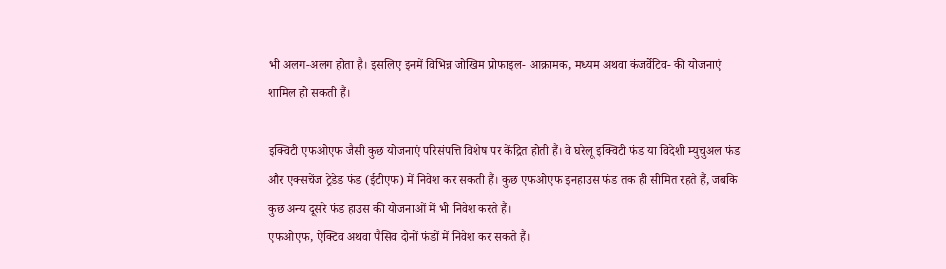भी अलग-अलग होता है। इसलिए इनमें विभिन्न जोखिम प्रोफाइल- आक्रामक, मध्यम अथवा कंजर्वेटिव- की योजनाएं शामिल हो सकती हैं।

इक्विटी एफओएफ जैसी कुछ योजनाएं परिसंपत्ति विशेष पर केंद्रित होती हैं। वे घरेलू इक्विटी फंड या विदेशी म्युचुअल फंड और एक्सचेंज ट्रेडेड फंड (ईटीएफ) में निवेश कर सकती हैं। कुछ एफओएफ इनहाउस फंड तक ही सीमित रहते हैं, जबकि कुछ अन्य दूसरे फंड हाउस की योजनाओं में भी निवेश करते हैं।
एफओएफ, ऐक्टिव अथवा पैसिव दोनों फंडों में निवेश कर सकते हैं।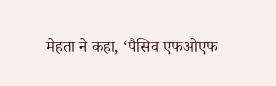मेहता ने कहा, ‘पैसिव एफओएफ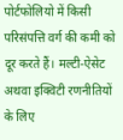पोर्टफोलियो में किसी परिसंपत्ति वर्ग की कमी को दूर करते हैं। मल्टी-ऐसेट अथवा इक्विटी रणनीतियों के लिए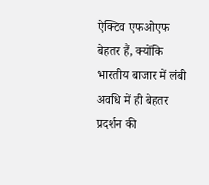ऐक्टिव एफओएफ बेहतर हैं, क्योंकि भारतीय बाजार में लंबी अवधि में ही बेहतर प्रदर्शन की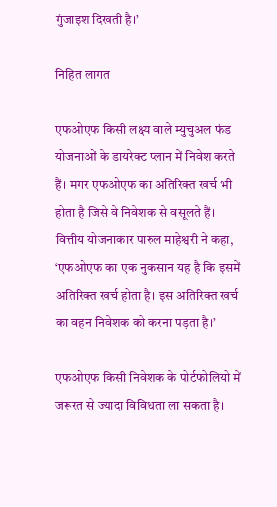गुंजाइश दिखती है।’

निहित लागत

एफओएफ किसी लक्ष्य वाले म्युचुअल फंड योजनाओं के डायरेक्ट प्लान में निवेश करते हैं। मगर एफओएफ का अतिरिक्त खर्च भी होता है जिसे वे निवेशक से वसूलते हैं। वित्तीय योजनाकार पारुल माहेश्वरी ने कहा, ‘एफओएफ का एक नुकसान यह है कि इसमें अतिरिक्त खर्च होता है। इस अतिरिक्त खर्च का वहन निवेशक को करना पड़ता है।’

एफओएफ किसी निवेशक के पोर्टफोलियो में जरूरत से ज्यादा विविधता ला सकता है।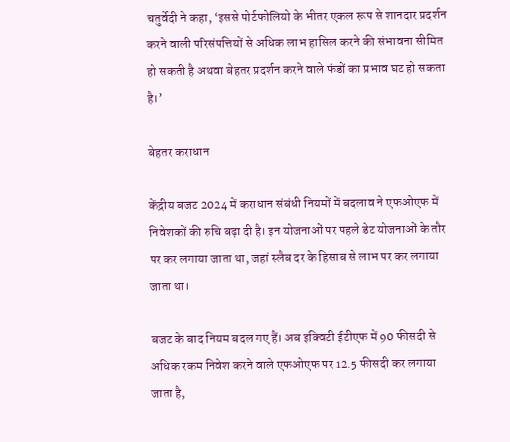चतुर्वेदी ने कहा, ‘इससे पोर्टफोलियो के भीतर एकल रूप से शानदार प्रदर्शन करने वाली परिसंपत्तियों से अधिक लाभ हासिल करने की संभावना सीमित हो सकती है अथवा बेहतर प्रदर्शन करने वाले फंडों का प्रभाव घट हो सकता है।’

बेहतर कराधान

केंद्रीय बजट 2024 में कराधान संबंधी नियमों में बदलाव ने एफओएफ में निवेशकों की रुचि बढ़ा दी है। इन योजनाओं पर पहले डेट योजनाओं के तौर पर कर लगाया जाता था, जहां स्लैब दर के हिसाब से लाभ पर कर लगाया जाता था।

बजट के बाद नियम बदल गए हैं। अब इक्विटी ईटीएफ में 90 फीसदी से अधिक रकम निवेश करने वाले एफओएफ पर 12.5 फीसदी कर लगाया जाता है,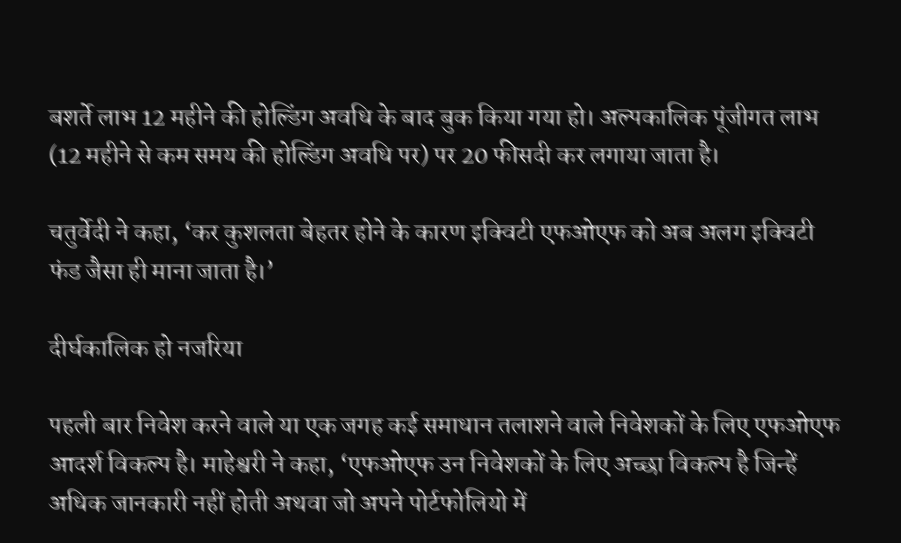बशर्ते लाभ 12 महीने की होल्डिंग अवधि के बाद बुक किया गया हो। अल्पकालिक पूंजीगत लाभ (12 महीने से कम समय की होल्डिंग अवधि पर) पर 20 फीसदी कर लगाया जाता है।

चतुर्वेदी ने कहा, ‘कर कुशलता बेहतर होने के कारण इक्विटी एफओएफ को अब अलग इक्विटी फंड जैसा ही माना जाता है।’

दीर्घकालिक हो नजरिया

पहली बार निवेश करने वाले या एक जगह कई समाधान तलाशने वाले निवेशकों के लिए एफओएफ आदर्श विकल्प है। माहेश्वरी ने कहा, ‘एफओएफ उन निवेशकों के लिए अच्छा विकल्प है जिन्हें अधिक जानकारी नहीं होती अथवा जो अपने पोर्टफोलियो में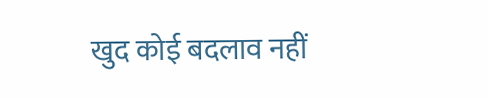खुद कोई बदलाव नहीं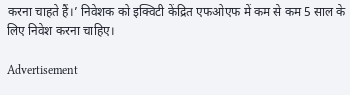करना चाहते हैं।’ निवेशक को इक्विटी केंद्रित एफओएफ में कम से कम 5 साल के लिए निवेश करना चाहिए।

Advertisement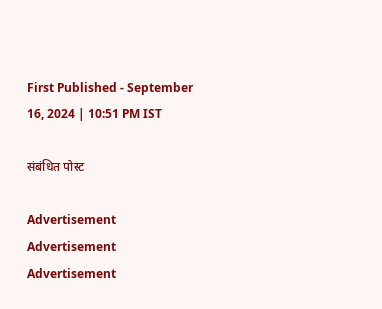First Published - September 16, 2024 | 10:51 PM IST

संबंधित पोस्ट

Advertisement
Advertisement
Advertisement